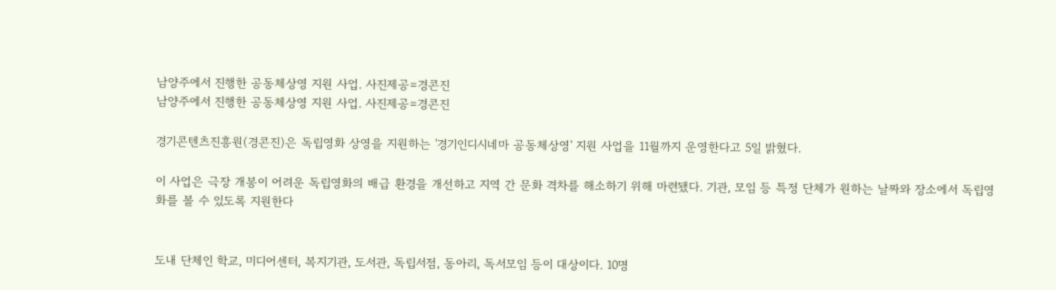남양주에서 진행한 공동체상영 지원 사업. 사진제공=경콘진
남양주에서 진행한 공동체상영 지원 사업. 사진제공=경콘진

경기콘텐츠진흥원(경콘진)은 독립영화 상영을 지원하는 '경기인디시네마 공동체상영' 지원 사업을 11월까지 운영한다고 5일 밝혔다.

이 사업은 극장 개봉이 어려운 독립영화의 배급 환경을 개선하고 지역 간 문화 격차를 해소하기 위해 마련됐다. 기관, 모임 등 특정 단체가 원하는 날짜와 장소에서 독립영화를 볼 수 있도록 지원한다


도내 단체인 학교, 미디어센터, 복지기관, 도서관, 독립서점, 동아리, 독서모임 등이 대상이다. 10명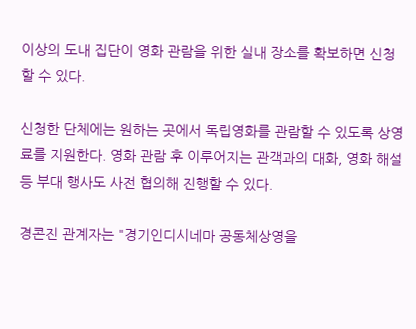이상의 도내 집단이 영화 관람을 위한 실내 장소를 확보하면 신청할 수 있다.

신청한 단체에는 원하는 곳에서 독립영화를 관람할 수 있도록 상영료를 지원한다. 영화 관람 후 이루어지는 관객과의 대화, 영화 해설 등 부대 행사도 사전 협의해 진행할 수 있다.

경콘진 관계자는 "경기인디시네마 공동체상영을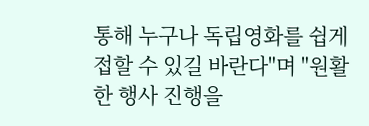통해 누구나 독립영화를 쉽게 접할 수 있길 바란다"며 "원활한 행사 진행을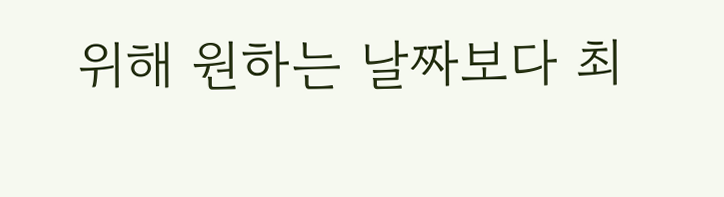위해 원하는 날짜보다 최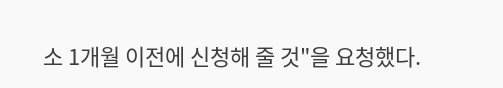소 1개월 이전에 신청해 줄 것"을 요청했다.